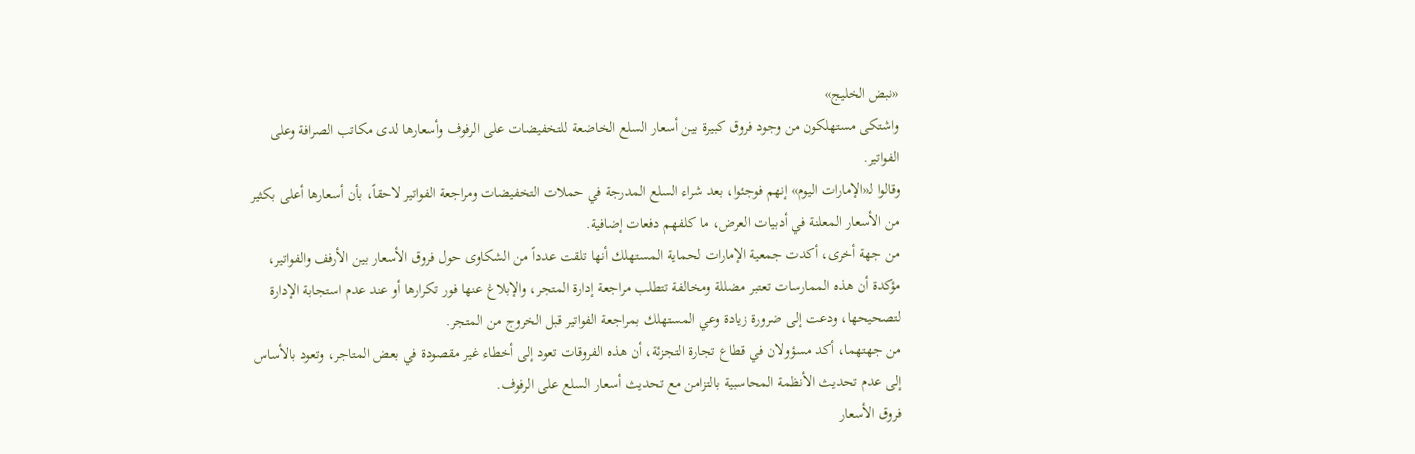«نبض الخليج»
واشتكى مستهلكون من وجود فروق كبيرة بين أسعار السلع الخاضعة للتخفيضات على الرفوف وأسعارها لدى مكاتب الصرافة وعلى الفواتير.
وقالوا لـ«الإمارات اليوم» إنهم فوجئوا، بعد شراء السلع المدرجة في حملات التخفيضات ومراجعة الفواتير لاحقاً، بأن أسعارها أعلى بكثير من الأسعار المعلنة في أدبيات العرض، ما كلفهم دفعات إضافية.
من جهة أخرى، أكدت جمعية الإمارات لحماية المستهلك أنها تلقت عدداً من الشكاوى حول فروق الأسعار بين الأرفف والفواتير، مؤكدة أن هذه الممارسات تعتبر مضللة ومخالفة تتطلب مراجعة إدارة المتجر، والإبلاغ عنها فور تكرارها أو عند عدم استجابة الإدارة لتصحيحها، ودعت إلى ضرورة زيادة وعي المستهلك بمراجعة الفواتير قبل الخروج من المتجر.
من جهتهما، أكد مسؤولان في قطاع تجارة التجزئة، أن هذه الفروقات تعود إلى أخطاء غير مقصودة في بعض المتاجر، وتعود بالأساس إلى عدم تحديث الأنظمة المحاسبية بالتزامن مع تحديث أسعار السلع على الرفوف.
فروق الأسعار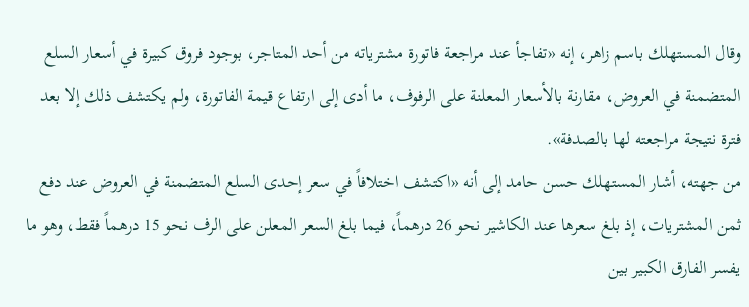وقال المستهلك باسم زاهر، إنه «تفاجأ عند مراجعة فاتورة مشترياته من أحد المتاجر، بوجود فروق كبيرة في أسعار السلع المتضمنة في العروض، مقارنة بالأسعار المعلنة على الرفوف، ما أدى إلى ارتفاع قيمة الفاتورة، ولم يكتشف ذلك إلا بعد فترة نتيجة مراجعته لها بالصدفة».
من جهته، أشار المستهلك حسن حامد إلى أنه «اكتشف اختلافاً في سعر إحدى السلع المتضمنة في العروض عند دفع ثمن المشتريات، إذ بلغ سعرها عند الكاشير نحو 26 درهماً، فيما بلغ السعر المعلن على الرف نحو 15 درهماً فقط، وهو ما يفسر الفارق الكبير بين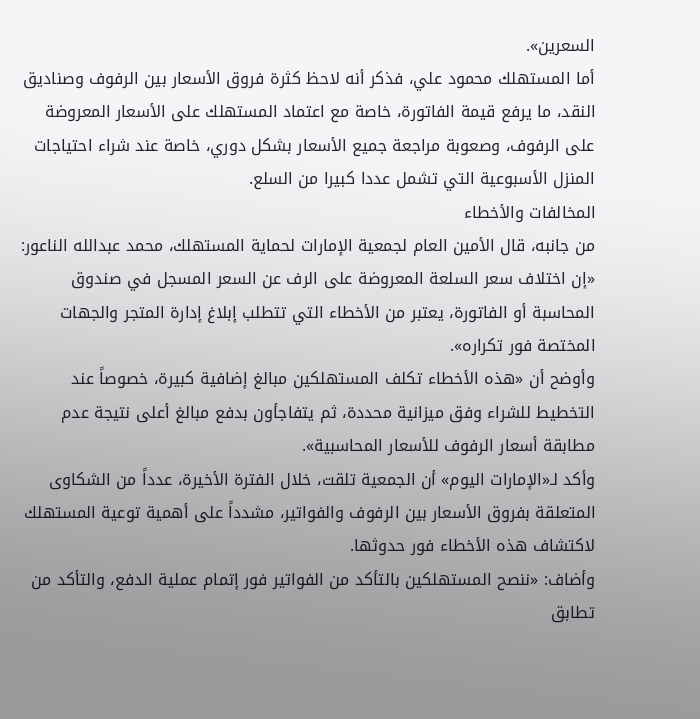السعرين».
أما المستهلك محمود علي، فذكر أنه لاحظ كثرة فروق الأسعار بين الرفوف وصناديق النقد، ما يرفع قيمة الفاتورة، خاصة مع اعتماد المستهلك على الأسعار المعروضة على الرفوف، وصعوبة مراجعة جميع الأسعار بشكل دوري، خاصة عند شراء احتياجات المنزل الأسبوعية التي تشمل عددا كبيرا من السلع.
المخالفات والأخطاء
من جانبه، قال الأمين العام لجمعية الإمارات لحماية المستهلك، محمد عبدالله الناعور: «إن اختلاف سعر السلعة المعروضة على الرف عن السعر المسجل في صندوق المحاسبة أو الفاتورة، يعتبر من الأخطاء التي تتطلب إبلاغ إدارة المتجر والجهات المختصة فور تكراره».
وأوضح أن «هذه الأخطاء تكلف المستهلكين مبالغ إضافية كبيرة، خصوصاً عند التخطيط للشراء وفق ميزانية محددة، ثم يتفاجأون بدفع مبالغ أعلى نتيجة عدم مطابقة أسعار الرفوف للأسعار المحاسبية».
وأكد لـ«الإمارات اليوم» أن الجمعية تلقت، خلال الفترة الأخيرة، عدداً من الشكاوى المتعلقة بفروق الأسعار بين الرفوف والفواتير، مشدداً على أهمية توعية المستهلك لاكتشاف هذه الأخطاء فور حدوثها.
وأضاف: «ننصح المستهلكين بالتأكد من الفواتير فور إتمام عملية الدفع، والتأكد من تطابق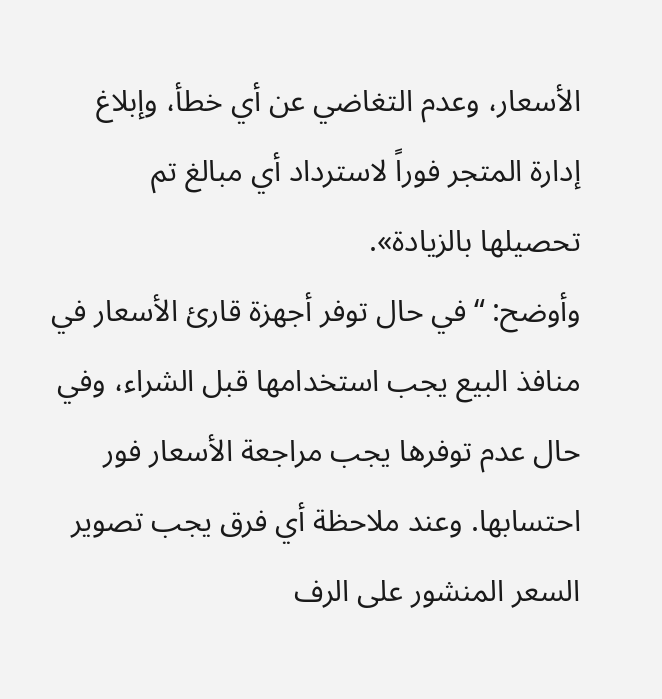الأسعار، وعدم التغاضي عن أي خطأ، وإبلاغ إدارة المتجر فوراً لاسترداد أي مبالغ تم تحصيلها بالزيادة».
وأوضح: “في حال توفر أجهزة قارئ الأسعار في منافذ البيع يجب استخدامها قبل الشراء، وفي حال عدم توفرها يجب مراجعة الأسعار فور احتسابها. وعند ملاحظة أي فرق يجب تصوير السعر المنشور على الرف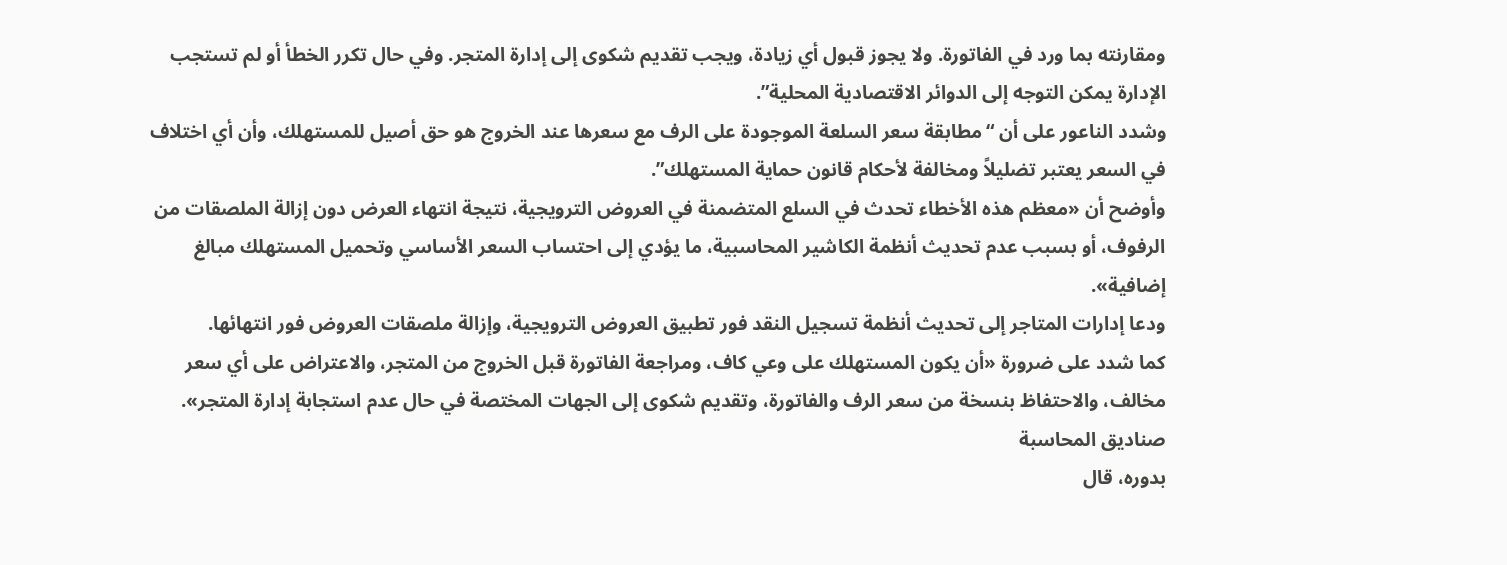ومقارنته بما ورد في الفاتورة. ولا يجوز قبول أي زيادة، ويجب تقديم شكوى إلى إدارة المتجر. وفي حال تكرر الخطأ أو لم تستجب الإدارة يمكن التوجه إلى الدوائر الاقتصادية المحلية”.
وشدد الناعور على أن “مطابقة سعر السلعة الموجودة على الرف مع سعرها عند الخروج هو حق أصيل للمستهلك، وأن أي اختلاف في السعر يعتبر تضليلاً ومخالفة لأحكام قانون حماية المستهلك”.
وأوضح أن «معظم هذه الأخطاء تحدث في السلع المتضمنة في العروض الترويجية، نتيجة انتهاء العرض دون إزالة الملصقات من الرفوف، أو بسبب عدم تحديث أنظمة الكاشير المحاسبية، ما يؤدي إلى احتساب السعر الأساسي وتحميل المستهلك مبالغ إضافية».
ودعا إدارات المتاجر إلى تحديث أنظمة تسجيل النقد فور تطبيق العروض الترويجية، وإزالة ملصقات العروض فور انتهائها.
كما شدد على ضرورة «أن يكون المستهلك على وعي كاف، ومراجعة الفاتورة قبل الخروج من المتجر، والاعتراض على أي سعر مخالف، والاحتفاظ بنسخة من سعر الرف والفاتورة، وتقديم شكوى إلى الجهات المختصة في حال عدم استجابة إدارة المتجر».
صناديق المحاسبة
بدوره، قال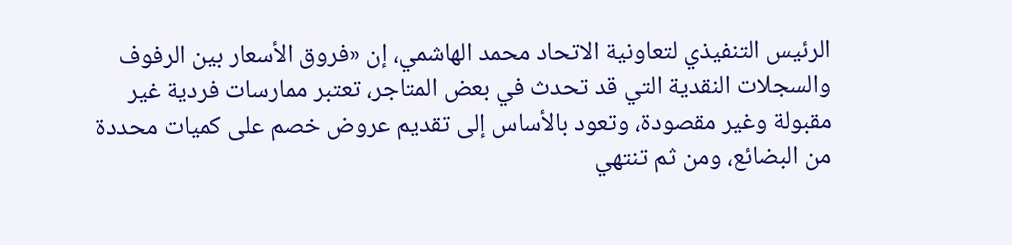الرئيس التنفيذي لتعاونية الاتحاد محمد الهاشمي، إن «فروق الأسعار بين الرفوف والسجلات النقدية التي قد تحدث في بعض المتاجر، تعتبر ممارسات فردية غير مقبولة وغير مقصودة، وتعود بالأساس إلى تقديم عروض خصم على كميات محددة من البضائع، ومن ثم تنتهي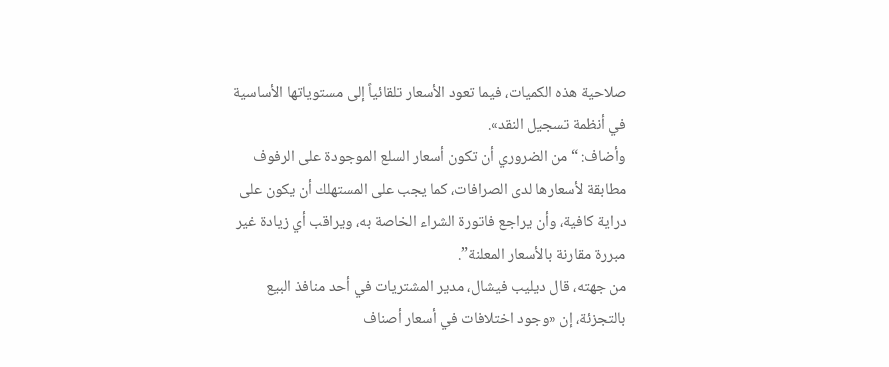صلاحية هذه الكميات، فيما تعود الأسعار تلقائياً إلى مستوياتها الأساسية في أنظمة تسجيل النقد».
وأضاف: “من الضروري أن تكون أسعار السلع الموجودة على الرفوف مطابقة لأسعارها لدى الصرافات، كما يجب على المستهلك أن يكون على دراية كافية، وأن يراجع فاتورة الشراء الخاصة به، ويراقب أي زيادة غير مبررة مقارنة بالأسعار المعلنة”.
من جهته، قال ديليب فيشال، مدير المشتريات في أحد منافذ البيع بالتجزئة، إن «وجود اختلافات في أسعار أصناف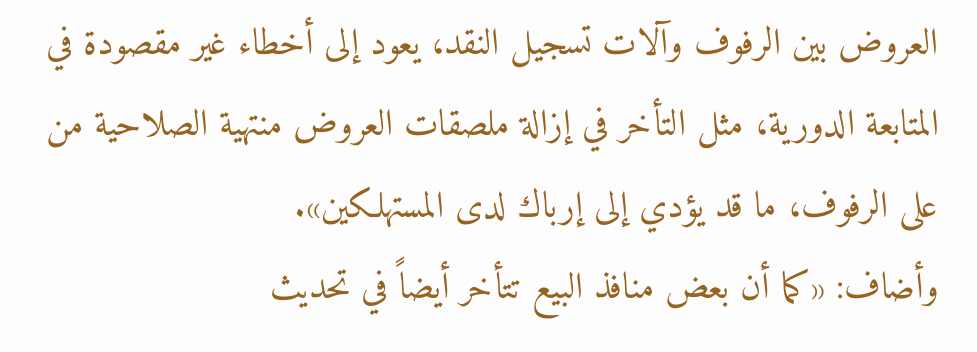العروض بين الرفوف وآلات تسجيل النقد، يعود إلى أخطاء غير مقصودة في المتابعة الدورية، مثل التأخر في إزالة ملصقات العروض منتهية الصلاحية من على الرفوف، ما قد يؤدي إلى إرباك لدى المستهلكين».
وأضاف: «كما أن بعض منافذ البيع تتأخر أيضاً في تحديث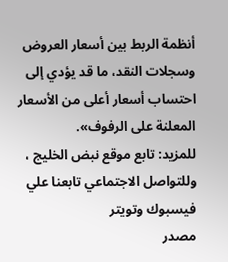أنظمة الربط بين أسعار العروض وسجلات النقد، ما قد يؤدي إلى احتساب أسعار أعلى من الأسعار المعلنة على الرفوف».
للمزيد: تابع موقع نبض الخليج ، وللتواصل الاجتماعي تابعنا علي فيسبوك وتويتر
مصدر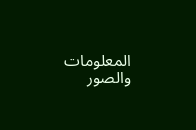المعلومات والصور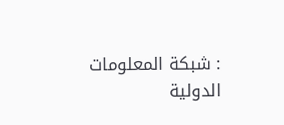: شبكة المعلومات الدولية